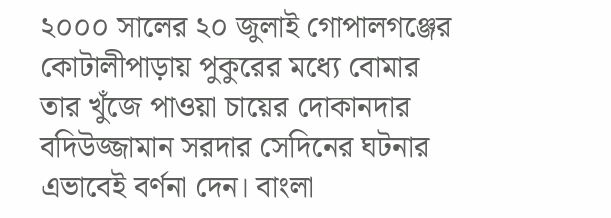২০০০ সালের ২০ জুলাই গোপালগঞ্জের কোটালীপাড়ায় পুকুরের মধ্যে বোমার তার খুঁজে পাওয়া চায়ের দোকানদার বদিউজ্জামান সরদার সেদিনের ঘটনার এভাবেই বর্ণনা দেন। বাংলা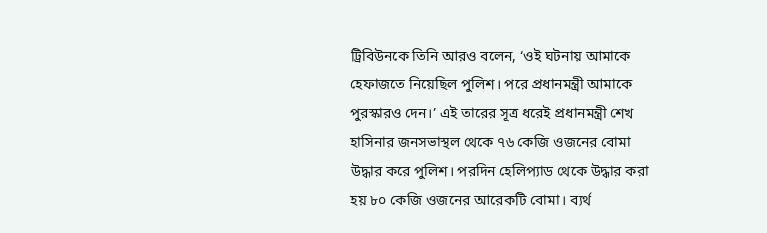ট্রিবিউনকে তিনি আরও বলেন, ‘ওই ঘটনায় আমাকে হেফাজতে নিয়েছিল পুলিশ। পরে প্রধানমন্ত্রী আমাকে পুরস্কারও দেন।’ এই তারের সূত্র ধরেই প্রধানমন্ত্রী শেখ হাসিনার জনসভাস্থল থেকে ৭৬ কেজি ওজনের বোমা উদ্ধার করে পুলিশ। পরদিন হেলিপ্যাড থেকে উদ্ধার করা হয় ৮০ কেজি ওজনের আরেকটি বোমা। ব্যর্থ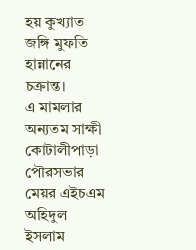হয় কুখ্যাত জঙ্গি মুফতি হান্নানের চক্রান্ত।
এ মামলার অন্যতম সাক্ষী কোটালীপাড়া পৌরসভার মেয়র এইচএম অহিদুল ইসলাম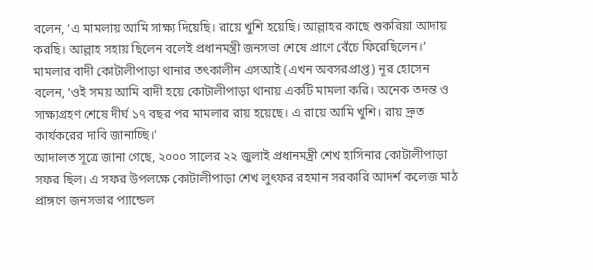বলেন, ‘এ মামলায় আমি সাক্ষ্য দিয়েছি। রায়ে খুশি হয়েছি। আল্লাহর কাছে শুকরিয়া আদায় করছি। আল্লাহ সহায় ছিলেন বলেই প্রধানমন্ত্রী জনসভা শেষে প্রাণে বেঁচে ফিরেছিলেন।’ মামলার বাদী কোটালীপাড়া থানার তৎকালীন এসআই (এখন অবসরপ্রাপ্ত) নূর হোসেন বলেন, ‘ওই সময় আমি বাদী হয়ে কোটালীপাড়া থানায় একটি মামলা করি। অনেক তদন্ত ও সাক্ষ্যগ্রহণ শেষে দীর্ঘ ১৭ বছর পর মামলার রায় হয়েছে। এ রায়ে আমি খুশি। রায় দ্রুত কার্যকরের দাবি জানাচ্ছি।’
আদালত সূত্রে জানা গেছে, ২০০০ সালের ২২ জুলাই প্রধানমন্ত্রী শেখ হাসিনার কোটালীপাড়া সফর ছিল। এ সফর উপলক্ষে কোটালীপাড়া শেখ লুৎফর রহমান সরকারি আদর্শ কলেজ মাঠ প্রাঙ্গণে জনসভার প্যান্ডেল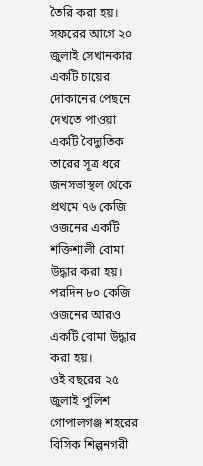তৈরি করা হয়। সফরের আগে ২০ জুলাই সেখানকার একটি চায়ের দোকানের পেছনে দেখতে পাওয়া একটি বৈদ্যুতিক তারের সূত্র ধরে জনসভাস্থল থেকে প্রথমে ৭৬ কেজি ওজনের একটি শক্তিশালী বোমা উদ্ধার করা হয়। পরদিন ৮০ কেজি ওজনের আরও একটি বোমা উদ্ধার করা হয়।
ওই বছরের ২৫ জুলাই পুলিশ গোপালগঞ্জ শহরের বিসিক শিল্পনগরী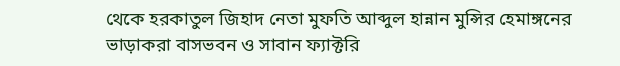থেকে হরকাতুল জিহাদ নেতা মুফতি আব্দুল হান্নান মুন্সির হেমাঙ্গনের ভাড়াকরা বাসভবন ও সাবান ফ্যাক্টরি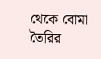থেকে বোমা তৈরির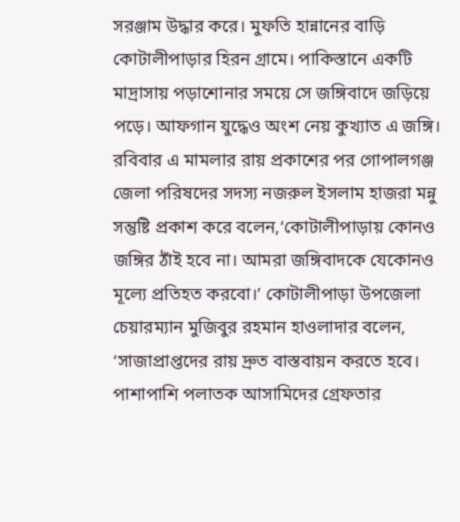সরঞ্জাম উদ্ধার করে। মুফতি হান্নানের বাড়ি কোটালীপাড়ার হিরন গ্রামে। পাকিস্তানে একটি মাদ্রাসায় পড়াশোনার সময়ে সে জঙ্গিবাদে জড়িয়ে পড়ে। আফগান যুদ্ধেও অংশ নেয় কুখ্যাত এ জঙ্গি।
রবিবার এ মামলার রায় প্রকাশের পর গোপালগঞ্জ জেলা পরিষদের সদস্য নজরুল ইসলাম হাজরা মন্নু সন্তুষ্টি প্রকাশ করে বলেন,‘কোটালীপাড়ায় কোনও জঙ্গির ঠাঁই হবে না। আমরা জঙ্গিবাদকে যেকোনও মূল্যে প্রতিহত করবো।’ কোটালীপাড়া উপজেলা চেয়ারম্যান মুজিবুর রহমান হাওলাদার বলেন, ‘সাজাপ্রাপ্তদের রায় দ্রুত বাস্তবায়ন করতে হবে। পাশাপাশি পলাতক আসামিদের গ্রেফতার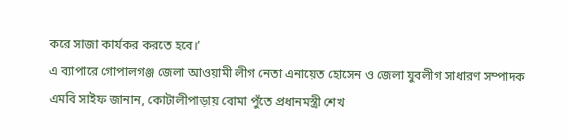করে সাজা কার্যকর করতে হবে।’
এ ব্যাপারে গোপালগঞ্জ জেলা আওয়ামী লীগ নেতা এনায়েত হোসেন ও জেলা যুবলীগ সাধারণ সম্পাদক এমবি সাইফ জানান, কোটালীপাড়ায় বোমা পুঁতে প্রধানমস্ত্রী শেখ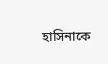হাসিনাকে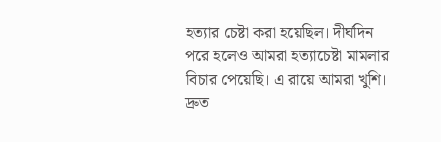হত্যার চেষ্টা করা হয়েছিল। দীর্ঘদিন পরে হলেও আমরা হত্যাচেষ্টা মামলার বিচার পেয়েছি। এ রায়ে আমরা খুশি। দ্রুত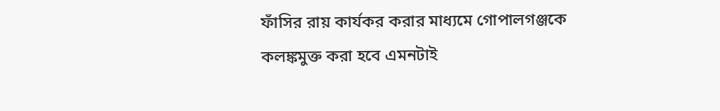ফাঁসির রায় কার্যকর করার মাধ্যমে গোপালগঞ্জকে কলঙ্কমুক্ত করা হবে এমনটাই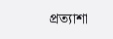প্রত্যাশা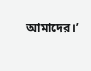আমাদের।’